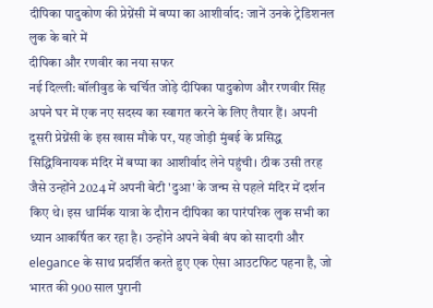दीपिका पादुकोण की प्रेग्नेंसी में बप्पा का आशीर्वाद: जानें उनके ट्रेडिशनल लुक के बारे में
दीपिका और रणवीर का नया सफर
नई दिल्ली: बॉलीवुड के चर्चित जोड़े दीपिका पादुकोण और रणवीर सिंह अपने घर में एक नए सदस्य का स्वागत करने के लिए तैयार हैं। अपनी दूसरी प्रेग्नेंसी के इस खास मौके पर, यह जोड़ी मुंबई के प्रसिद्ध सिद्धिविनायक मंदिर में बप्पा का आशीर्वाद लेने पहुंची। ठीक उसी तरह जैसे उन्होंने 2024 में अपनी बेटी 'दुआ' के जन्म से पहले मंदिर में दर्शन किए थे। इस धार्मिक यात्रा के दौरान दीपिका का पारंपरिक लुक सभी का ध्यान आकर्षित कर रहा है। उन्होंने अपने बेबी बंप को सादगी और elegance के साथ प्रदर्शित करते हुए एक ऐसा आउटफिट पहना है, जो भारत की 900 साल पुरानी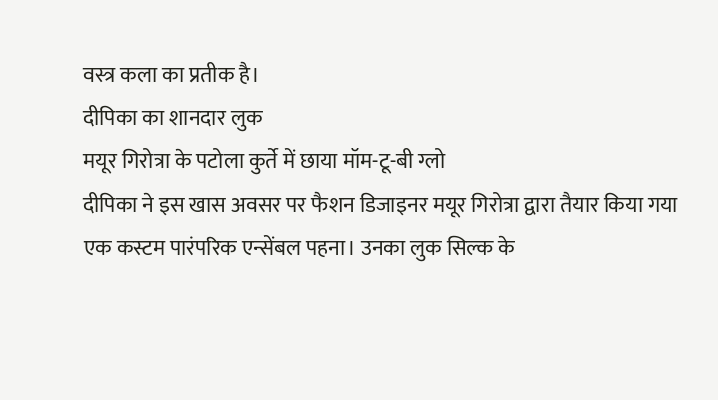वस्त्र कला का प्रतीक है।
दीपिका का शानदार लुक
मयूर गिरोत्रा के पटोला कुर्ते में छाया मॉम-टू-बी ग्लो
दीपिका ने इस खास अवसर पर फैशन डिजाइनर मयूर गिरोत्रा द्वारा तैयार किया गया एक कस्टम पारंपरिक एन्सेंबल पहना। उनका लुक सिल्क के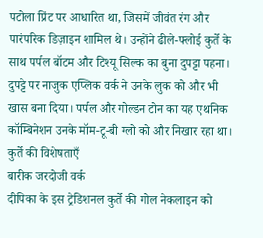पटोला प्रिंट पर आधारित था, जिसमें जीवंत रंग और पारंपरिक डिज़ाइन शामिल थे। उन्होंने ढीले-फ्लोई कुर्ते के साथ पर्पल बॉटम और टिश्यू सिल्क का बुना दुपट्टा पहना। दुपट्टे पर नाजुक एप्लिक वर्क ने उनके लुक को और भी खास बना दिया। पर्पल और गोल्डन टोन का यह एथनिक कॉम्बिनेशन उनके मॉम-टू-बी ग्लो को और निखार रहा था।
कुर्ते की विशेषताएँ
बारीक जरदोजी वर्क
दीपिका के इस ट्रेडिशनल कुर्ते की गोल नेकलाइन को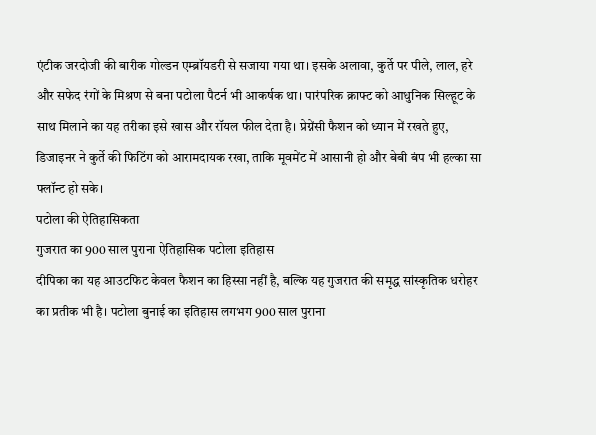एंटीक जरदोजी की बारीक गोल्डन एम्ब्रॉयडरी से सजाया गया था। इसके अलावा, कुर्ते पर पीले, लाल, हरे और सफेद रंगों के मिश्रण से बना पटोला पैटर्न भी आकर्षक था। पारंपरिक क्राफ्ट को आधुनिक सिल्हूट के साथ मिलाने का यह तरीका इसे खास और रॉयल फील देता है। प्रेग्नेंसी फैशन को ध्यान में रखते हुए, डिजाइनर ने कुर्ते की फिटिंग को आरामदायक रखा, ताकि मूवमेंट में आसानी हो और बेबी बंप भी हल्का सा फ्लॉन्ट हो सके।
पटोला की ऐतिहासिकता
गुजरात का 900 साल पुराना ऐतिहासिक पटोला इतिहास
दीपिका का यह आउटफिट केवल फैशन का हिस्सा नहीं है, बल्कि यह गुजरात की समृद्ध सांस्कृतिक धरोहर का प्रतीक भी है। पटोला बुनाई का इतिहास लगभग 900 साल पुराना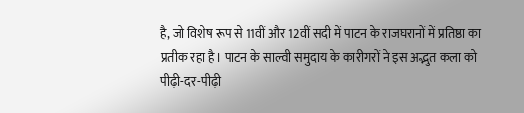है, जो विशेष रूप से 11वीं और 12वीं सदी में पाटन के राजघरानों में प्रतिष्ठा का प्रतीक रहा है। पाटन के साल्वी समुदाय के कारीगरों ने इस अद्भुत कला को पीढ़ी-दर-पीढ़ी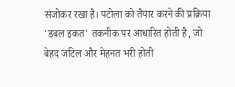संजोकर रखा है। पटोला को तैयार करने की प्रक्रिया 'डबल इकत' तकनीक पर आधारित होती है, जो बेहद जटिल और मेहनत भरी होती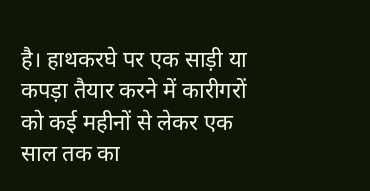है। हाथकरघे पर एक साड़ी या कपड़ा तैयार करने में कारीगरों को कई महीनों से लेकर एक साल तक का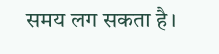समय लग सकता है।